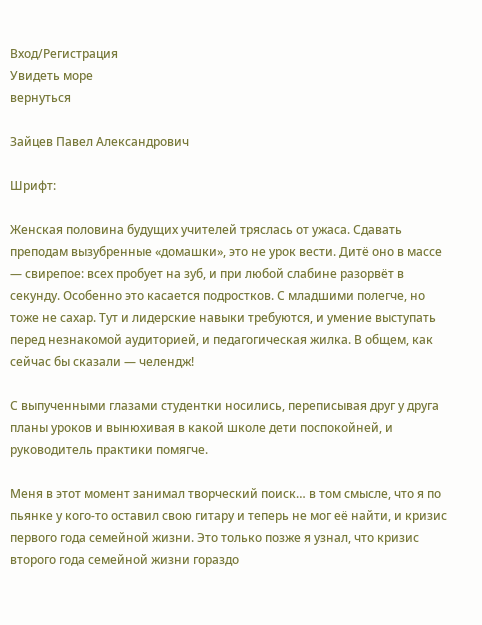Вход/Регистрация
Увидеть море
вернуться

Зайцев Павел Александрович

Шрифт:

Женская половина будущих учителей тряслась от ужаса. Сдавать преподам вызубренные «домашки», это не урок вести. Дитё оно в массе — свирепое: всех пробует на зуб, и при любой слабине разорвёт в секунду. Особенно это касается подростков. С младшими полегче, но тоже не сахар. Тут и лидерские навыки требуются, и умение выступать перед незнакомой аудиторией, и педагогическая жилка. В общем, как сейчас бы сказали — челендж!

С выпученными глазами студентки носились, переписывая друг у друга планы уроков и вынюхивая в какой школе дети поспокойней, и руководитель практики помягче.

Меня в этот момент занимал творческий поиск… в том смысле, что я по пьянке у кого-то оставил свою гитару и теперь не мог её найти, и кризис первого года семейной жизни. Это только позже я узнал, что кризис второго года семейной жизни гораздо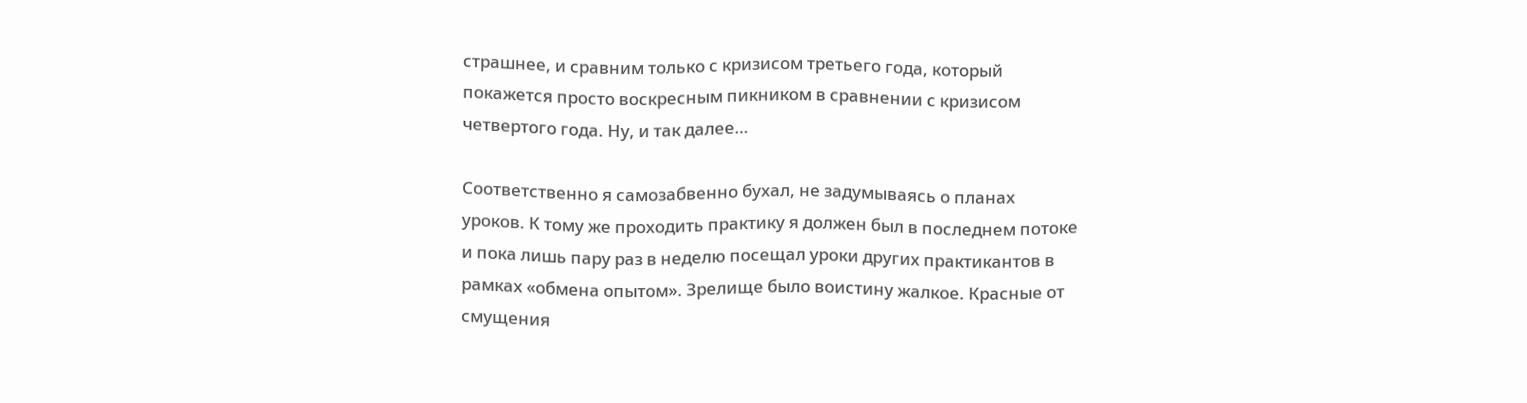страшнее, и сравним только с кризисом третьего года, который покажется просто воскресным пикником в сравнении с кризисом четвертого года. Ну, и так далее…

Соответственно я самозабвенно бухал, не задумываясь о планах уроков. К тому же проходить практику я должен был в последнем потоке и пока лишь пару раз в неделю посещал уроки других практикантов в рамках «обмена опытом». Зрелище было воистину жалкое. Красные от смущения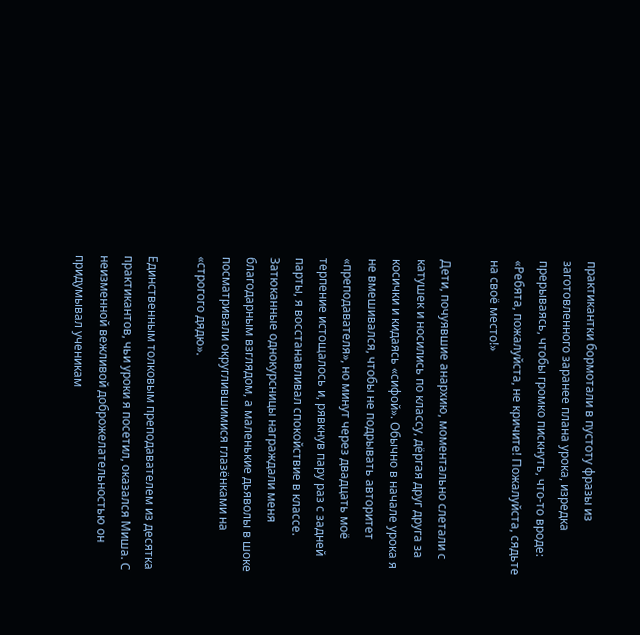практикантки бормотали в пустоту фразы из заготовленного заранее плана урока, изредка прерываясь, чтобы громко пискнуть, что-то вроде: «Ребята, пожалуйста, не кричите! Пожалуйста, сядьте на своё место!»

Дети, почуявшие анархию, моментально слетали с катушек и носились по классу, дёргая друг друга за косички и кидаясь «сифой». Обычно в начале урока я не вмешивался, чтобы не подрывать авторитет «преподавателя», но минут через двадцать моё терпение истощалось и, рявкнув пару раз с задней парты, я восстанавливал спокойствие в классе. Затюканные однокурсницы награждали меня благодарным взглядом, а маленькие дьяволы в шоке посматривали округлившимися глазёнками на «строгого дядю».

Единственным толковым преподавателем из десятка практикантов, чьи уроки я посетил, оказался Миша. С неизменной вежливой доброжелательностью он придумывал ученикам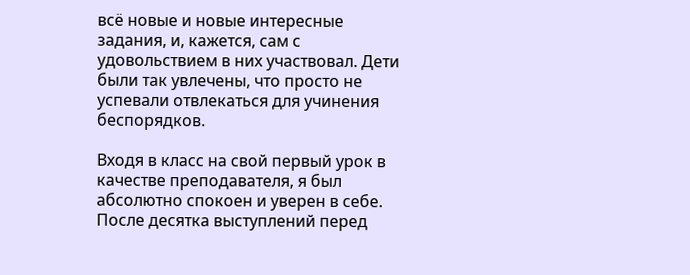всё новые и новые интересные задания, и, кажется, сам с удовольствием в них участвовал. Дети были так увлечены, что просто не успевали отвлекаться для учинения беспорядков.

Входя в класс на свой первый урок в качестве преподавателя, я был абсолютно спокоен и уверен в себе. После десятка выступлений перед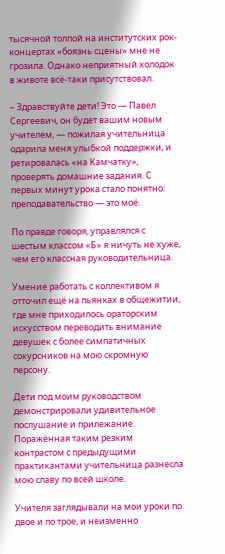тысячной толпой на институтских рок-концертах «боязнь сцены» мне не грозила. Однако неприятный холодок в животе всё-таки присутствовал.

– Здравствуйте дети! Это — Павел Сергеевич, он будет вашим новым учителем, — пожилая учительница одарила меня улыбкой поддержки, и ретировалась «на Камчатку», проверять домашние задания. С первых минут урока стало понятно: преподавательство — это моё.

По правде говоря, управлялся с шестым классом «Б» я ничуть не хуже, чем его классная руководительница.

Умение работать с коллективом я отточил ещё на пьянках в общежитии, где мне приходилось ораторским искусством переводить внимание девушек с более симпатичных сокурсников на мою скромную персону.

Дети под моим руководством демонстрировали удивительное послушание и прилежание. Поражённая таким резким контрастом с предыдущими практикантами учительница разнесла мою славу по всей школе.

Учителя заглядывали на мои уроки по двое и по трое, и неизменно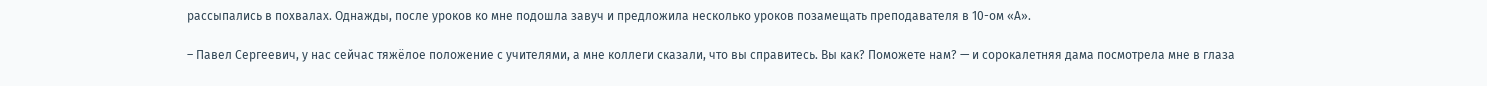рассыпались в похвалах. Однажды, после уроков ко мне подошла завуч и предложила несколько уроков позамещать преподавателя в 10-ом «А».

– Павел Сергеевич, у нас сейчас тяжёлое положение с учителями, а мне коллеги сказали, что вы справитесь. Вы как? Поможете нам? — и сорокалетняя дама посмотрела мне в глаза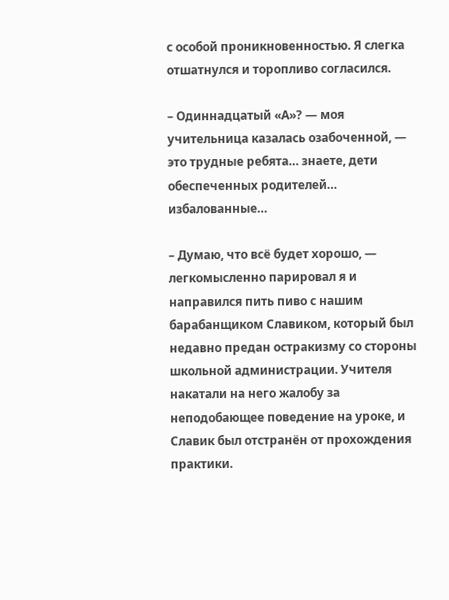с особой проникновенностью. Я слегка отшатнулся и торопливо согласился.

– Одиннадцатый «А»? — моя учительница казалась озабоченной, — это трудные ребята… знаете, дети обеспеченных родителей… избалованные…

– Думаю, что всё будет хорошо, — легкомысленно парировал я и направился пить пиво с нашим барабанщиком Славиком, который был недавно предан остракизму со стороны школьной администрации. Учителя накатали на него жалобу за неподобающее поведение на уроке, и Славик был отстранён от прохождения практики.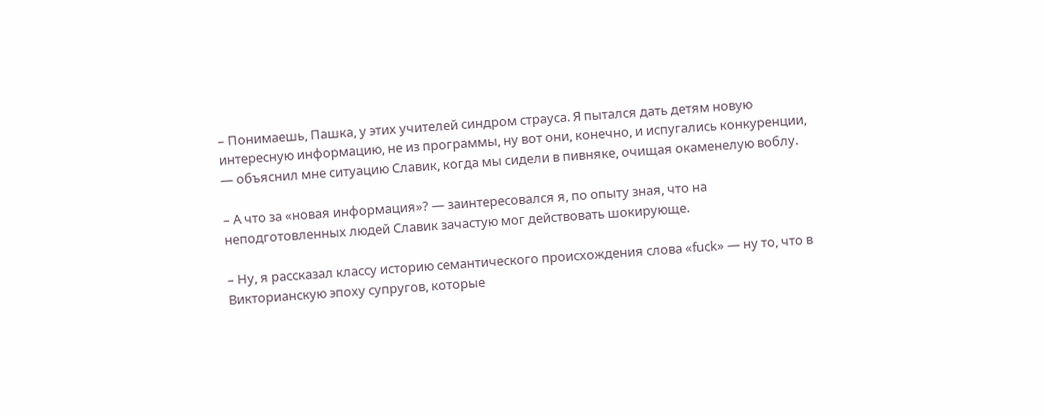– Понимаешь, Пашка, у этих учителей синдром страуса. Я пытался дать детям новую интересную информацию, не из программы, ну вот они, конечно, и испугались конкуренции, — объяснил мне ситуацию Славик, когда мы сидели в пивняке, очищая окаменелую воблу.

– А что за «новая информация»? — заинтересовался я, по опыту зная, что на неподготовленных людей Славик зачастую мог действовать шокирующе.

– Ну, я рассказал классу историю семантического происхождения слова «fuck» — ну то, что в Викторианскую эпоху супругов, которые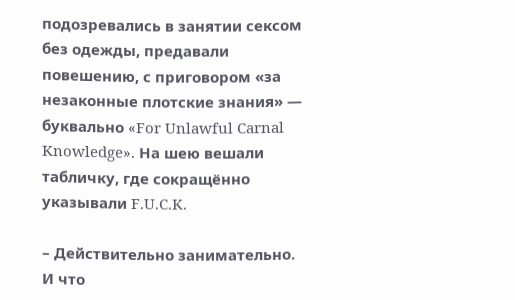подозревались в занятии сексом без одежды, предавали повешению, с приговором «за незаконные плотские знания» — буквально «For Unlawful Carnal Knowledge». На шею вешали табличку, где сокращённо указывали F.U.C.K.

– Действительно занимательно. И что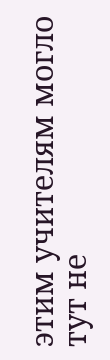этим учителям могло тут не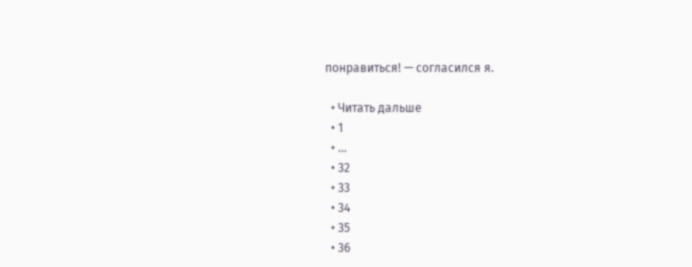понравиться! — согласился я.

  • Читать дальше
  • 1
  • ...
  • 32
  • 33
  • 34
  • 35
  • 36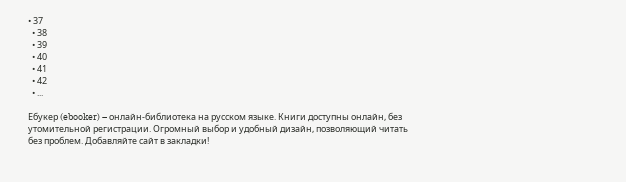• 37
  • 38
  • 39
  • 40
  • 41
  • 42
  • ...

Ебукер (ebooker) – онлайн-библиотека на русском языке. Книги доступны онлайн, без утомительной регистрации. Огромный выбор и удобный дизайн, позволяющий читать без проблем. Добавляйте сайт в закладки!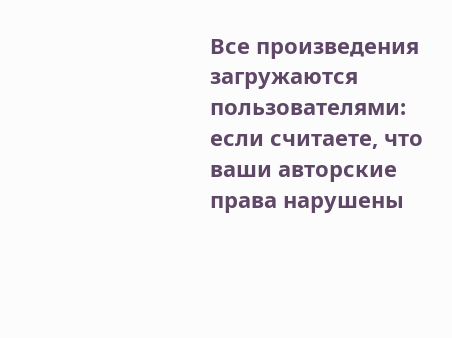Все произведения загружаются пользователями: если считаете, что ваши авторские права нарушены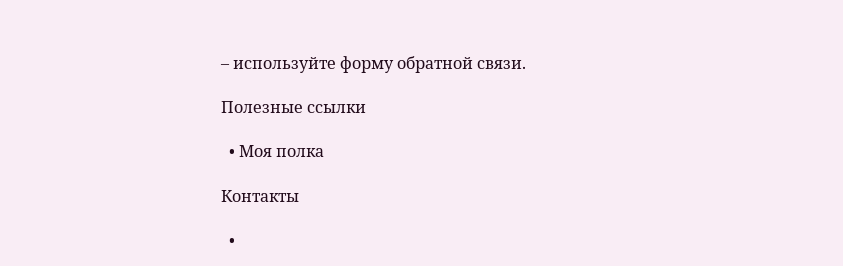– используйте форму обратной связи.

Полезные ссылки

  • Моя полка

Контакты

  •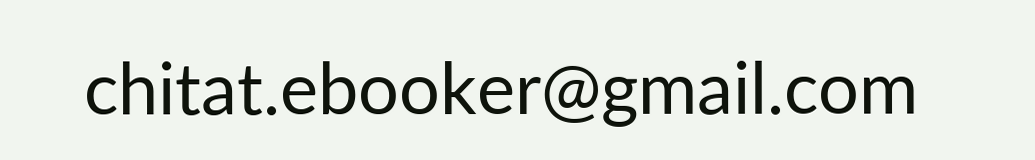chitat.ebooker@gmail.com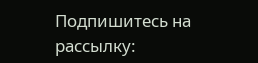Подпишитесь на рассылку: